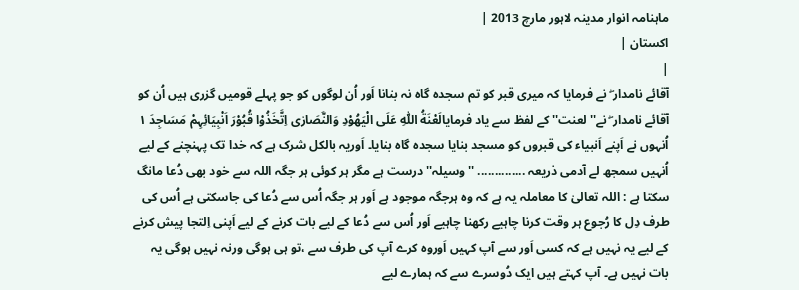ماہنامہ انوار مدینہ لاہور مارچ 2013 |
اكستان |
|
آقائے نامدار ۖ نے فرمایا کہ میری قبر کو تم سجدہ گاہ نہ بنانا اَور اُن لوگوں کو جو پہلے قومیں گزری ہیں اُن کو آقائے نامدار ۖ نے'' لعنت'' کے لفظ سے یاد فرمایالَعْنَةُ اللّٰہِ عَلَی الْیَھُوْدِ وَالنَّصَارٰی اِتَّخَذُوْا قُبُوْرَ اَنْبِیَائِہِمْ مَسَاجِدَ ١ اُنہوں نے اَپنے اَنبیاء کی قبروں کو مسجد بنایا سجدہ گاہ بنایا۔ اَوریہ بالکل شرک ہے کہ خدا تک پہنچنے کے لیے اُنہیں سمجھ لے آدمی ذریعہ .............. ''وسیلہ'' درست ہے مگر ہر کوئی ہر جگہ اللہ سے خود بھی دُعا مانگ سکتا ہے : اللہ تعالیٰ کا معاملہ یہ ہے کہ وہ ہرجگہ موجود ہے اَور ہر جگہ اُس سے دُعا کی جاسکتی ہے اُس کی طرف دِل کا رُجوع ہر وقت کرنا چاہیے رکھنا چاہیے اَور اُس سے دُعا کے لیے بات کرنے کے لیے اَپنی اِلتجا پیش کرنے کے لیے یہ نہیں ہے کہ کسی اَور سے آپ کہیں اَوروہ کرے آپ کی طرف سے ،تو ہی ہوگی ورنہ نہیں ہوگی یہ بات نہیں ہے۔ آپ کہتے ہیں ایک دُوسرے سے کہ ہمارے لیے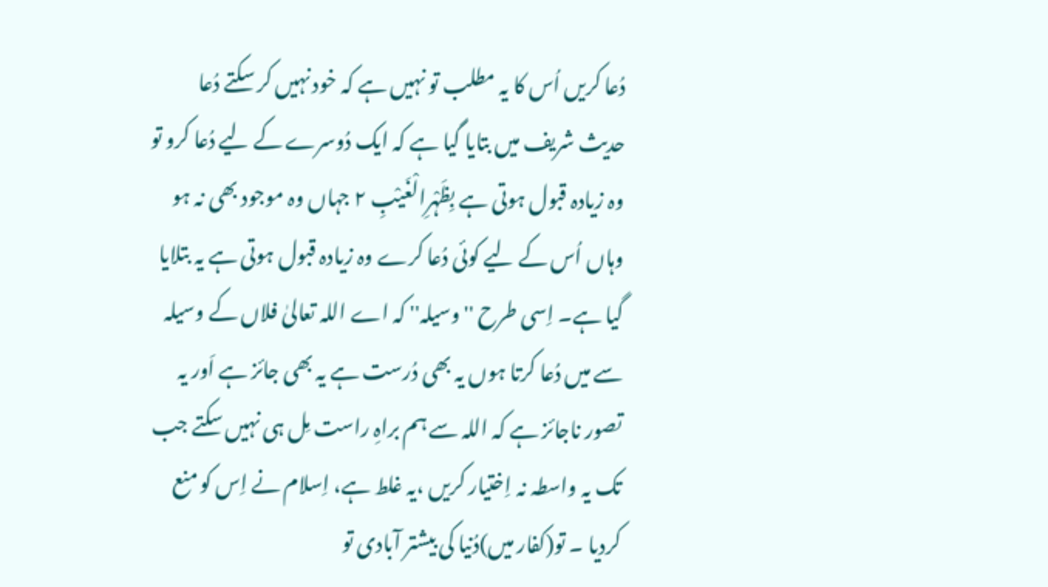دُعا کریں اُس کا یہ مطلب تو نہیں ہے کہ خود نہیں کر سکتے دُعا حدیث شریف میں بتایا گیا ہے کہ ایک دُوسرے کے لیے دُعا کرو تو وہ زیادہ قبول ہوتی ہے بِظَہْرِالْغَیْبِ ٢ جہاں وہ موجود بھی نہ ہو وہاں اُس کے لیے کوئی دُعا کرے وہ زیادہ قبول ہوتی ہے یہ بتلایا گیا ہے۔ اِسی طرح ''وسیلہ'' کہ اے اللہ تعالیٰ فلاں کے وسیلہ سے میں دُعا کرتا ہوں یہ بھی دُرست ہے یہ بھی جائز ہے اَور یہ تصور ناجائز ہے کہ اللہ سے ہم براہِ راست مِل ہی نہیں سکتے جب تک یہ واسطہ نہ اِختیار کریں ،یہ غلط ہے، اِسلام نے اِس کو منع کردیا ۔ تو(کفار میں)دُنیا کی بیشتر آبادی تو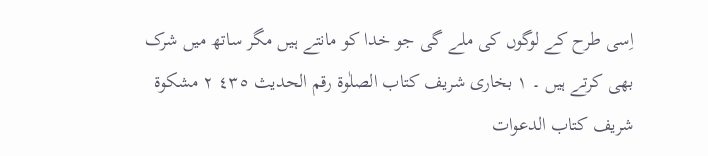اِسی طرح کے لوگوں کی ملے گی جو خدا کو مانتے ہیں مگر ساتھ میں شرک بھی کرتے ہیں ۔ ١ بخاری شریف کتاب الصلٰوة رقم الحدیث ٤٣٥ ٢ مشکوة شریف کتاب الدعوات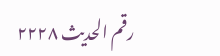رقم الحدیث ٢٢٢٨